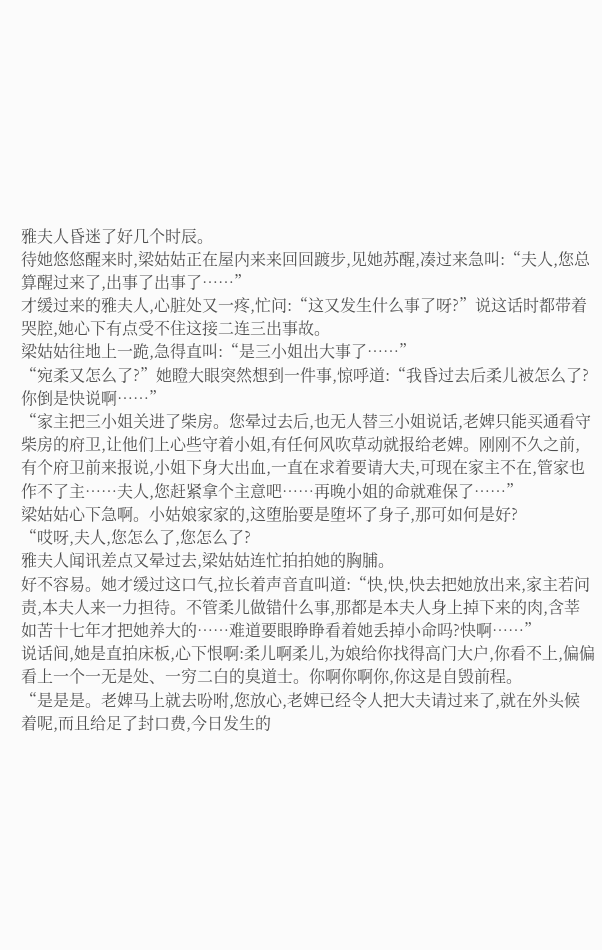雅夫人昏迷了好几个时辰。
待她悠悠醒来时,梁姑姑正在屋内来来回回踱步,见她苏醒,凑过来急叫:“夫人,您总算醒过来了,出事了出事了……”
才缓过来的雅夫人,心脏处又一疼,忙问:“这又发生什么事了呀?”说这话时都带着哭腔,她心下有点受不住这接二连三出事故。
梁姑姑往地上一跪,急得直叫:“是三小姐出大事了……”
“宛柔又怎么了?”她瞪大眼突然想到一件事,惊呼道:“我昏过去后柔儿被怎么了?你倒是快说啊……”
“家主把三小姐关进了柴房。您晕过去后,也无人替三小姐说话,老婢只能买通看守柴房的府卫,让他们上心些守着小姐,有任何风吹草动就报给老婢。刚刚不久之前,有个府卫前来报说,小姐下身大出血,一直在求着要请大夫,可现在家主不在,管家也作不了主……夫人,您赶紧拿个主意吧……再晚小姐的命就难保了……”
梁姑姑心下急啊。小姑娘家家的,这堕胎要是堕坏了身子,那可如何是好?
“哎呀,夫人,您怎么了,您怎么了?
雅夫人闻讯差点又晕过去,梁姑姑连忙拍拍她的胸脯。
好不容易。她才缓过这口气,拉长着声音直叫道:“快,快,快去把她放出来,家主若问责,本夫人来一力担待。不管柔儿做错什么事,那都是本夫人身上掉下来的肉,含莘如苦十七年才把她养大的……难道要眼睁睁看着她丢掉小命吗?快啊……”
说话间,她是直拍床板,心下恨啊:柔儿啊柔儿,为娘给你找得高门大户,你看不上,偏偏看上一个一无是处、一穷二白的臭道士。你啊你啊你,你这是自毁前程。
“是是是。老婢马上就去吩咐,您放心,老婢已经令人把大夫请过来了,就在外头候着呢,而且给足了封口费,今日发生的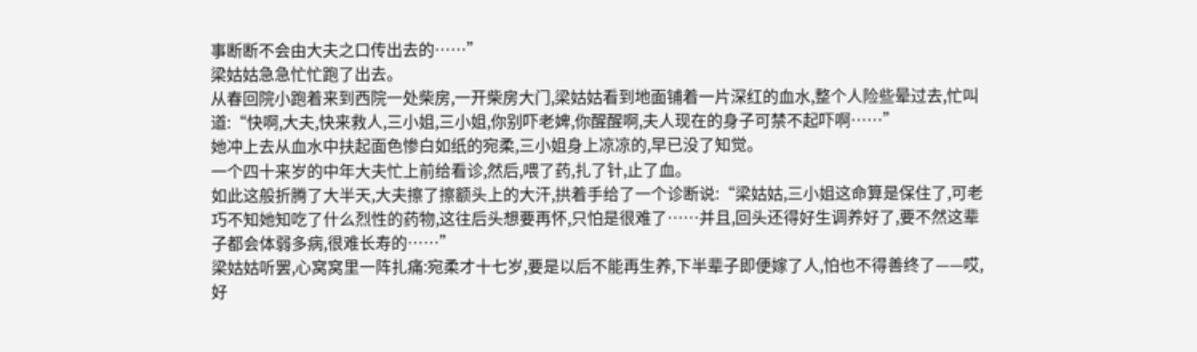事断断不会由大夫之口传出去的……”
梁姑姑急急忙忙跑了出去。
从春回院小跑着来到西院一处柴房,一开柴房大门,梁姑姑看到地面铺着一片深红的血水,整个人险些晕过去,忙叫道:“快啊,大夫,快来救人,三小姐,三小姐,你别吓老婢,你醒醒啊,夫人现在的身子可禁不起吓啊……”
她冲上去从血水中扶起面色惨白如纸的宛柔,三小姐身上凉凉的,早已没了知觉。
一个四十来岁的中年大夫忙上前给看诊,然后,喂了药,扎了针,止了血。
如此这般折腾了大半天,大夫擦了擦额头上的大汗,拱着手给了一个诊断说:“梁姑姑,三小姐这命算是保住了,可老巧不知她知吃了什么烈性的药物,这往后头想要再怀,只怕是很难了……并且,回头还得好生调养好了,要不然这辈子都会体弱多病,很难长寿的……”
梁姑姑听罢,心窝窝里一阵扎痛:宛柔才十七岁,要是以后不能再生养,下半辈子即便嫁了人,怕也不得善终了——哎,好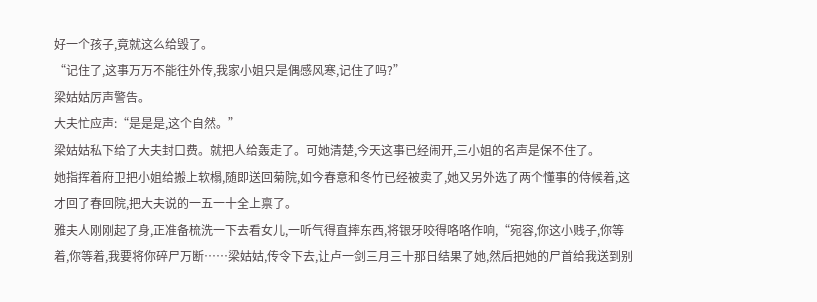好一个孩子,竟就这么给毁了。
“记住了,这事万万不能往外传,我家小姐只是偶感风寒,记住了吗?”
梁姑姑厉声警告。
大夫忙应声:“是是是,这个自然。”
梁姑姑私下给了大夫封口费。就把人给轰走了。可她清楚,今天这事已经闹开,三小姐的名声是保不住了。
她指挥着府卫把小姐给搬上软榻,随即送回菊院,如今春意和冬竹已经被卖了,她又另外选了两个懂事的侍候着,这才回了春回院,把大夫说的一五一十全上禀了。
雅夫人刚刚起了身,正准备梳洗一下去看女儿,一听气得直摔东西,将银牙咬得咯咯作响,“宛容,你这小贱子,你等着,你等着,我要将你碎尸万断……梁姑姑,传令下去,让卢一剑三月三十那日结果了她,然后把她的尸首给我送到别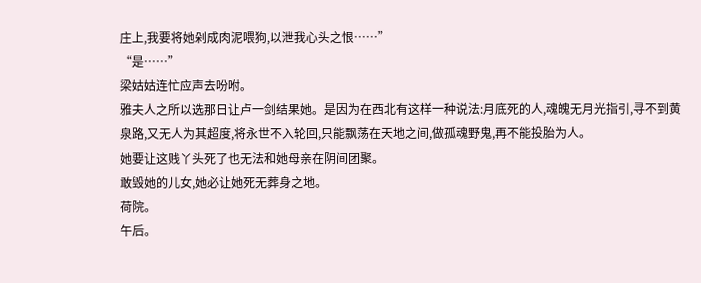庄上,我要将她剁成肉泥喂狗,以泄我心头之恨……”
“是……”
梁姑姑连忙应声去吩咐。
雅夫人之所以选那日让卢一剑结果她。是因为在西北有这样一种说法:月底死的人,魂魄无月光指引,寻不到黄泉路,又无人为其超度,将永世不入轮回,只能飘荡在天地之间,做孤魂野鬼,再不能投胎为人。
她要让这贱丫头死了也无法和她母亲在阴间团聚。
敢毁她的儿女,她必让她死无葬身之地。
荷院。
午后。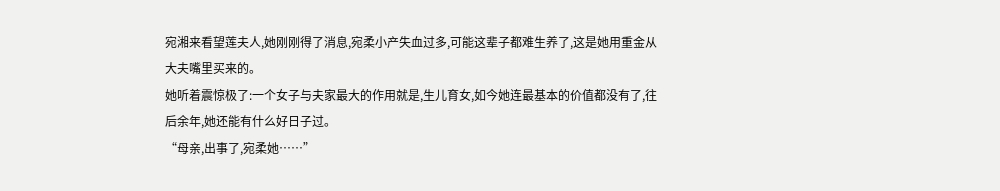宛湘来看望莲夫人,她刚刚得了消息,宛柔小产失血过多,可能这辈子都难生养了,这是她用重金从大夫嘴里买来的。
她听着震惊极了:一个女子与夫家最大的作用就是,生儿育女,如今她连最基本的价值都没有了,往后余年,她还能有什么好日子过。
“母亲,出事了,宛柔她……”